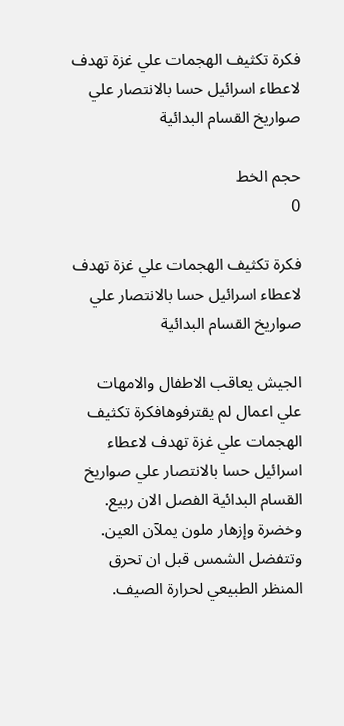فكرة تكثيف الهجمات علي غزة تهدف لاعطاء اسرائيل حسا بالانتصار علي صواريخ القسام البدائية

حجم الخط
0

فكرة تكثيف الهجمات علي غزة تهدف لاعطاء اسرائيل حسا بالانتصار علي صواريخ القسام البدائية

الجيش يعاقب الاطفال والامهات علي اعمال لم يقترفوهافكرة تكثيف الهجمات علي غزة تهدف لاعطاء اسرائيل حسا بالانتصار علي صواريخ القسام البدائية الفصل الان ربيع. وخضرة وإزهار ملون يملآن العين. وتتفضل الشمس قبل ان تحرق المنظر الطبيعي لحرارة الصيف.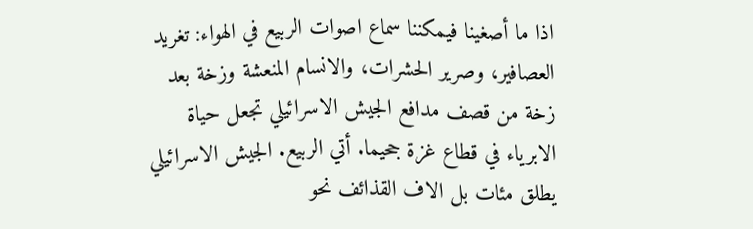اذا ما أصغينا فيمكننا سماع اصوات الربيع في الهواء: تغريد العصافير، وصرير الحشرات، والانسام المنعشة وزخة بعد زخة من قصف مدافع الجيش الاسرائيلي تجعل حياة الابرياء في قطاع غزة جحيما. أتي الربيع. الجيش الاسرائيلي يطلق مئات بل الاف القذائف نحو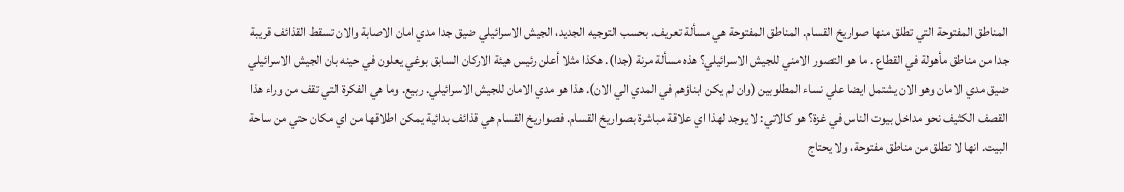المناطق المفتوحة التي تطلق منها صواريخ القسام. المناطق المفتوحة هي مسألة تعريف. بحسب التوجيه الجديد، الجيش الاسرائيلي ضيق جدا مدي امان الاصابة والان تسقط القذائف قريبة جدا من مناطق مأهولة في القطاع . ما هو التصور الامني للجيش الاسرائيلي؟ هذه مسألة مرنة (جدا). هكذا مثلا أعلن رئيس هيئة الاركان السابق بوغي يعلون في حينه بان الجيش الاسرائيلي ضيق مدي الامان وهو الان يشتمل ايضا علي نساء المطلوبين (وان لم يكن ابناؤهم في المدي الي الان). هذا هو مدي الامان للجيش الاسرائيلي. ربيع. وما هي الفكرة التي تقف من وراء هذا القصف الكثيف نحو مداخل بيوت الناس في غزة؟ هو كالاتي: لا يوجد لهذا اي علاقة مباشرة بصواريخ القسام. فصواريخ القسام هي قذائف بدائية يمكن اطلاقها من اي مكان حتي من ساحة البيت. انها لا تطلق من مناطق مفتوحة، ولا يحتاج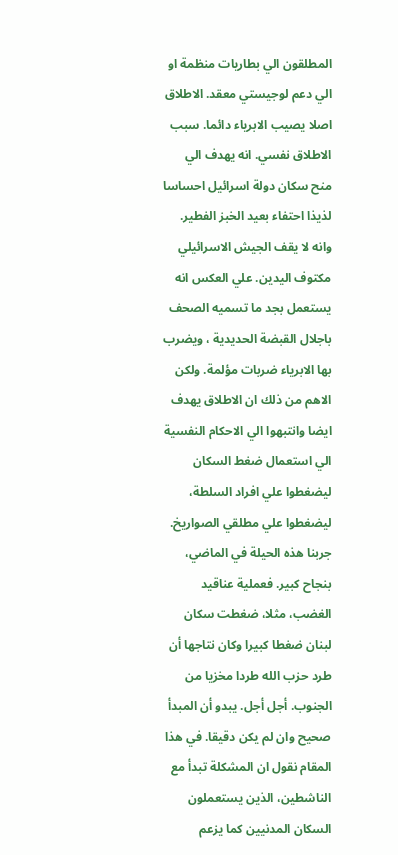المطلقون الي بطاريات منظمة او الي دعم لوجيستي معقد. الاطلاق اصلا يصيب الابرياء دائما. سبب الاطلاق نفسي. انه يهدف الي منح سكان دولة اسرائيل احساسا لذيذا احتفاء بعيد الخبز الفطير. وانه لا يقف الجيش الاسرائيلي مكتوف اليدين. علي العكس انه يستعمل بجد ما تسميه الصحف باجلال القبضة الحديدية ، ويضرب بها الابرياء ضربات مؤلمة. ولكن الاهم من ذلك ان الاطلاق يهدف ايضا وانتبهوا الي الاحكام النفسية الي استعمال ضغط السكان ليضغطوا علي افراد السلطة، ليضغطوا علي مطلقي الصواريخ. جربنا هذه الحيلة في الماضي، بنجاح كبير. فعملية عناقيد الغضب، مثلا، ضغطت سكان لبنان ضغطا كبيرا وكان نتاجها أن طرد حزب الله طردا مخزيا من الجنوب. أجل أجل. يبدو أن المبدأ صحيح وان لم يكن دقيقا. في هذا المقام نقول ان المشكلة تبدأ مع الناشطين، الذين يستعملون السكان المدنيين كما يزعم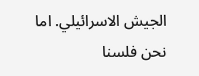الجيش الاسرائيلي. اما نحن فلسنا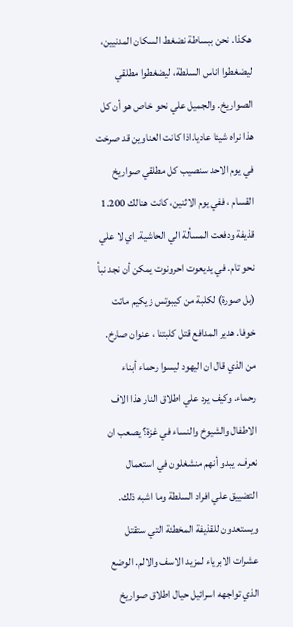هكذا. نحن ببساطة نضغط السكان المدنيين، ليضغطوا اناس السلطة، ليضغطوا مطلقي الصواريخ. والجميل علي نحو خاص هو أن كل هذا نراه شيئا عاديا.اذا كانت العناوين قد صرخت في يوم الاحد سنصيب كل مطلقي صواريخ القسام ، ففي يوم الاثنين، كانت هنالك 1.200 قذيفة ودفعت المسألة الي الحاشية. اي لا علي نحو تام. في يديعوت احرونوت يمكن أن نجد نبأ (بل صورة) لكلبة من كيبوتس زيكيم ماتت خوفا. هدير المدافع قتل كلبتنا ، عنوان صارخ. من الذي قال ان اليهود ليسوا رحماء أبناء رحماء. وكيف يرد علي اطلاق النار هذا الاف الاطفال والشيوخ والنساء في غزة؟ يصعب ان نعرف. يبدو أنهم منشغلون في استعمال التضييق علي افراد السلطة وما اشبه ذلك. ويستعدون للقذيفة المخطئة التي ستقتل عشرات الابرياء لمزيد الاسف والالم. الوضع الذي تواجهه اسرائيل حيال اطلاق صواريخ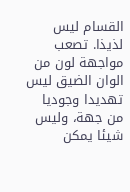القسام ليس لذيذا. تصعب مواجهة لون من الوان الضيق ليس تهديدا وجوديا من جهة، وليس شيئا يمكن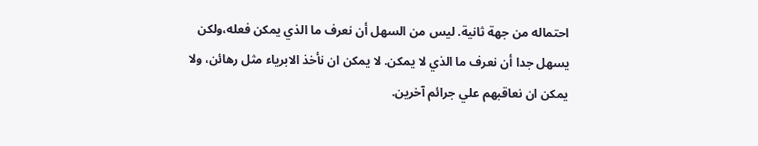احتماله من جهة ثانية. ليس من السهل أن نعرف ما الذي يمكن فعله،ولكن يسهل جدا أن نعرف ما الذي لا يمكن. لا يمكن ان نأخذ الابرياء مثل رهائن، ولا يمكن ان نعاقبهم علي جرائم آخرين.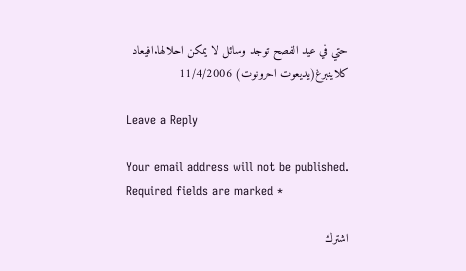حتي في عيد الفصح توجد وسائل لا يمكن احلالها.افيعاد كلاينبرغ(يديعوت احرونوت) 11/4/2006

Leave a Reply

Your email address will not be published. Required fields are marked *

اشترك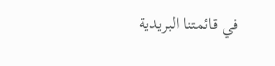في قائمتنا البريدية